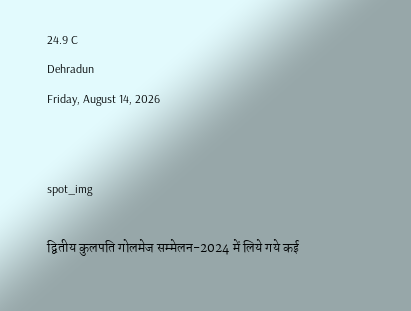24.9 C
Dehradun
Friday, August 14, 2026


spot_img

द्वितीय कुलपति गोलमेज सम्मेलन-2024 में लिये गये कई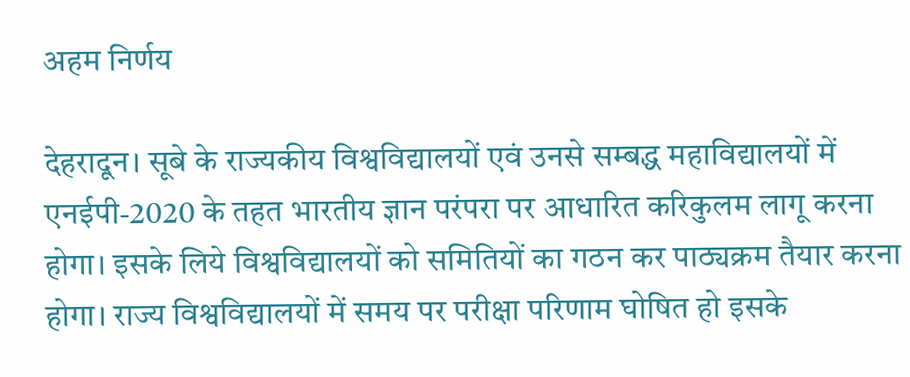अहम निर्णय

देहरादून। सूबे के राज्यकीय विश्वविद्यालयों एवं उनसे सम्बद्ध महाविद्यालयों में एनईपी-2020 के तहत भारतीय ज्ञान परंपरा पर आधारित करिकुलम लागू करना होगा। इसके लिये विश्वविद्यालयों को समितियों का गठन कर पाठ्यक्रम तैयार करना होगा। राज्य विश्वविद्यालयों में समय पर परीक्षा परिणाम घोषित हो इसके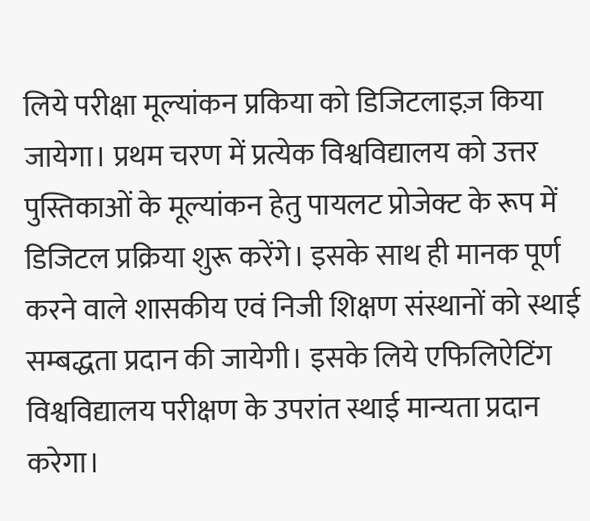लिये परीक्षा मूल्यांकन प्रकिया को डिजिटलाइज़ किया जायेगा। प्रथम चरण में प्रत्येक विश्वविद्यालय को उत्तर पुस्तिकाओं के मूल्यांकन हेतु पायलट प्रोजेक्ट के रूप में डिजिटल प्रक्रिया शुरू करेंगे। इसके साथ ही मानक पूर्ण करने वाले शासकीय एवं निजी शिक्षण संस्थानों को स्थाई सम्बद्धता प्रदान की जायेगी। इसके लिये एफिलिऐटिंग विश्वविद्यालय परीक्षण के उपरांत स्थाई मान्यता प्रदान करेगा।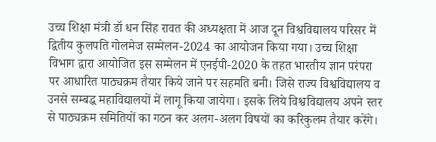उच्च शिक्षा मंत्री डॉ धन सिंह रावत की अध्यक्षता में आज दून विश्वविद्यालय परिसर में द्वितीय कुलपति गोलमेज सम्मेलन-2024 का आयोजन किया गया। उच्च शिक्षा विभाग द्वारा आयोजित इस सम्मेलन में एनईपी-2020 के तहत भारतीय ज्ञान परंपरा पर आधारित पाठ्यक्रम तैयार किये जाने पर सहमति बनी। जिसे राज्य विश्वविद्यालय व उनसे सम्बद्ध महाविद्यालयों में लागू किया जायेगा। इसके लिये विश्वविद्यालय अपने स्तर से पाठ्यक्रम समितियों का गठन कर अलग-अलग विषयों का करिकुलम तैयार करेंगे।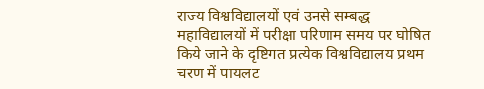राज्य विश्वविद्यालयों एवं उनसे सम्बद्ध महाविद्यालयों में परीक्षा परिणाम समय पर घोषित किये जाने के दृष्टिगत प्रत्येक विश्वविद्यालय प्रथम चरण में पायलट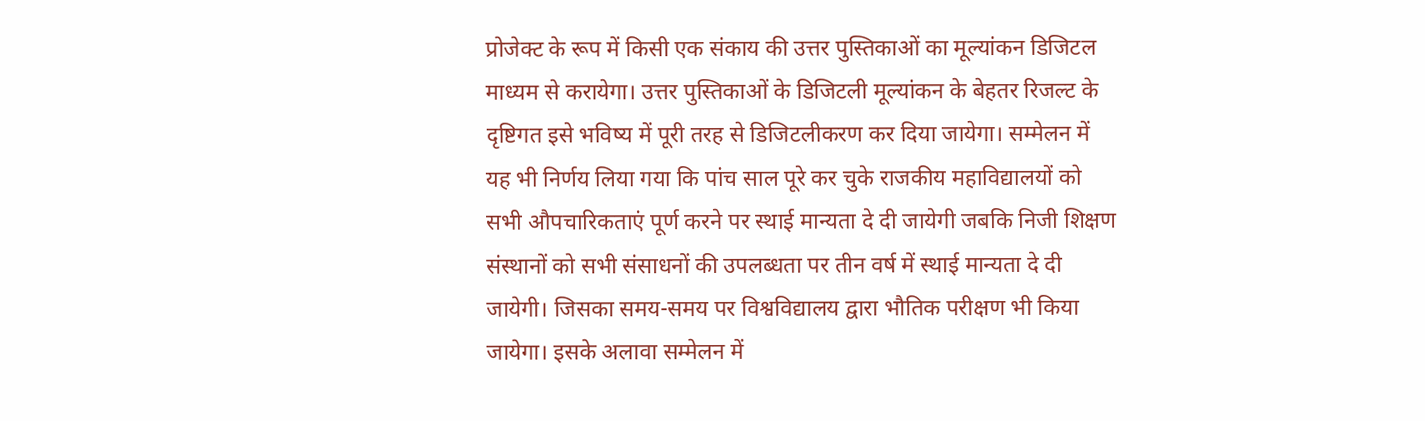प्रोजेक्ट के रूप में किसी एक संकाय की उत्तर पुस्तिकाओं का मूल्यांकन डिजिटल माध्यम से करायेगा। उत्तर पुस्तिकाओं के डिजिटली मूल्यांकन के बेहतर रिजल्ट के दृष्टिगत इसे भविष्य में पूरी तरह से डिजिटलीकरण कर दिया जायेगा। सम्मेलन में यह भी निर्णय लिया गया कि पांच साल पूरे कर चुके राजकीय महाविद्यालयों को सभी औपचारिकताएं पूर्ण करने पर स्थाई मान्यता दे दी जायेगी जबकि निजी शिक्षण संस्थानों को सभी संसाधनों की उपलब्धता पर तीन वर्ष में स्थाई मान्यता दे दी जायेगी। जिसका समय-समय पर विश्वविद्यालय द्वारा भौतिक परीक्षण भी किया जायेगा। इसके अलावा सम्मेलन में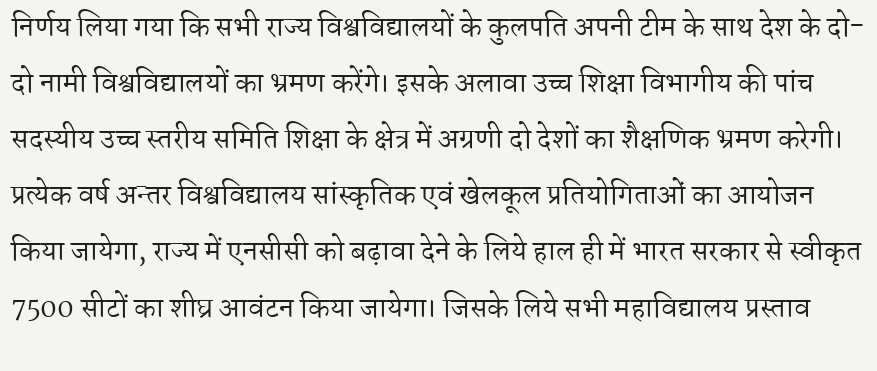निर्णय लिया गया कि सभी राज्य विश्वविद्यालयों के कुलपति अपनी टीम के साथ देश के दो-दो नामी विश्वविद्यालयों का भ्रमण करेंगे। इसके अलावा उच्च शिक्षा विभागीय की पांच सदस्यीय उच्च स्तरीय समिति शिक्षा के क्षेत्र में अग्रणी दो देशों का शैक्षणिक भ्रमण करेगी। प्रत्येक वर्ष अन्तर विश्वविद्यालय सांस्कृतिक एवं खेलकूल प्रतियोगिताओं का आयोजन किया जायेगा, राज्य में एनसीसी को बढ़ावा देने के लिये हाल ही में भारत सरकार से स्वीकृत 7500 सीटों का शीघ्र आवंटन किया जायेगा। जिसके लिये सभी महाविद्यालय प्रस्ताव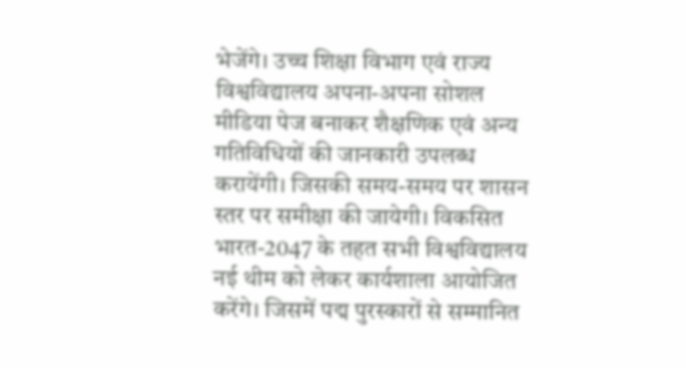भेजेंगे। उच्च शिक्षा विभाग एवं राज्य विश्वविद्यालय अपना-अपना सोशल मीडिया पेज बनाकर शैक्षणिक एवं अन्य गतिविधियों की जानकारी उपलब्ध करायेंगी। जिसकी समय-समय पर शासन स्तर पर समीक्षा की जायेगी। विकसित भारत-2047 के तहत सभी विश्वविद्यालय नई थीम को लेकर कार्यशाला आयोजित करेंगे। जिसमें पद्म पुरस्कारों से सम्मानित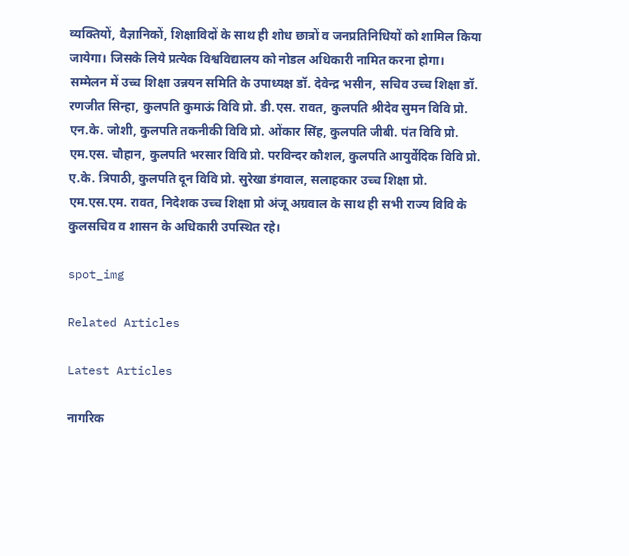व्यक्तियों, वैज्ञानिकों, शिक्षाविदों के साथ ही शोध छात्रों व जनप्रतिनिधियों को शामिल किया जायेगा। जिसके लिये प्रत्येक विश्वविद्यालय को नोडल अधिकारी नामित करना होगा।
सम्मेलन में उच्च शिक्षा उन्नयन समिति के उपाध्यक्ष डॉ. देवेन्द्र भसीन, सचिव उच्च शिक्षा डॉ. रणजीत सिन्हा, कुलपति कुमाऊं विवि प्रो. डी.एस. रावत, कुलपति श्रीदेव सुमन विवि प्रो. एन.के. जोशी, कुलपति तकनीकी विवि प्रो. ओंकार सिंह, कुलपति जीबी. पंत विवि प्रो. एम.एस. चौहान, कुलपति भरसार विवि प्रो. परविन्दर कौशल, कुलपति आयुर्वेदिक विवि प्रो. ए.के. त्रिपाठी, कुलपति दून विवि प्रो. सुरेखा डंगवाल, सलाहकार उच्च शिक्षा प्रो. एम.एस.एम. रावत, निदेशक उच्च शिक्षा प्रो अंजू अग्रवाल के साथ ही सभी राज्य विवि के कुलसचिव व शासन के अधिकारी उपस्थित रहे।

spot_img

Related Articles

Latest Articles

नागरिक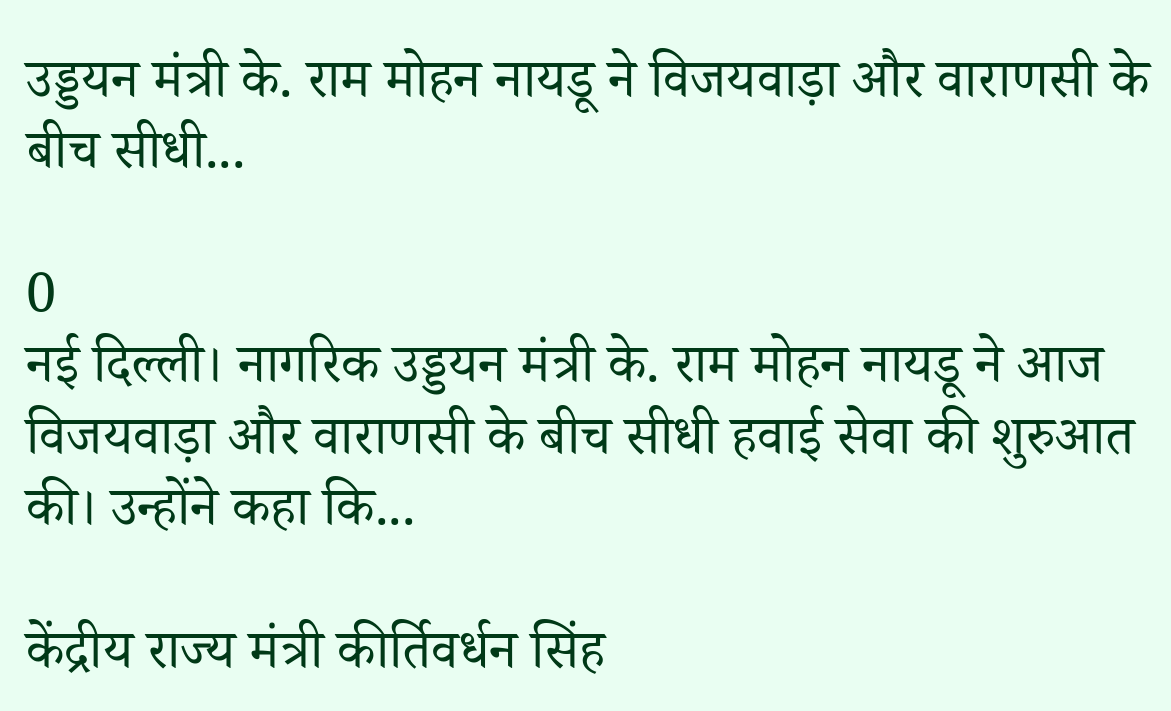उड्डयन मंत्री के. राम मोहन नायडू ने विजयवाड़ा और वाराणसी के बीच सीधी...

0
नई दिल्ली। नागरिक उड्डयन मंत्री के. राम मोहन नायडू ने आज विजयवाड़ा और वाराणसी के बीच सीधी हवाई सेवा की शुरुआत की। उन्होंने कहा कि...

केंद्रीय राज्य मंत्री कीर्तिवर्धन सिंह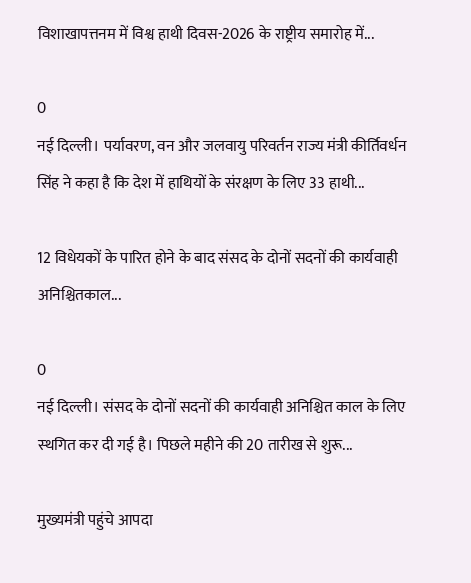विशाखापत्तनम में विश्व हाथी दिवस-2026 के राष्ट्रीय समारोह में...

0
नई दिल्ली। पर्यावरण, वन और जलवायु परिवर्तन राज्य मंत्री कीर्तिवर्धन सिंह ने कहा है कि देश में हाथियों के संरक्षण के लिए 33 हाथी...

12 विधेयकों के पारित होने के बाद संसद के दोनों सदनों की कार्यवाही अनिश्चितकाल...

0
नई दिल्ली। संसद के दोनों सदनों की कार्यवाही अनिश्चित काल के लिए स्‍थगित कर दी गई है। पिछले महीने की 20 तारीख से शुरू...

मुख्यमंत्री पहुंचे आपदा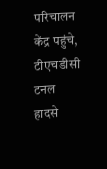परिचालन केंद्र पहुंचे, टीएचडीसी टनल हादसे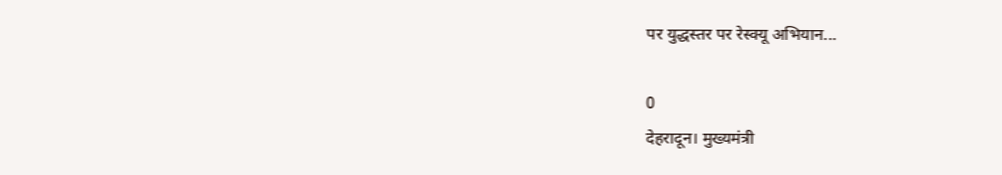पर युद्धस्तर पर रेस्क्यू अभियान...

0
देहरादून। मुख्यमंत्री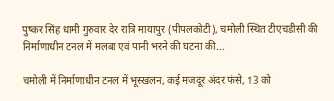पुष्कर सिंह धामी गुरुवार देर रात्रि मायापुर (पीपलकोटी), चमोली स्थित टीएचडीसी की निर्माणाधीन टनल में मलबा एवं पानी भरने की घटना की...

चमोली में निर्माणाधीन टनल में भूस्खलन, कई मजदूर अंदर फंसे, 13 को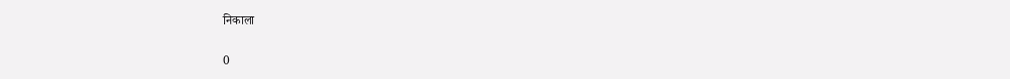निकाला

0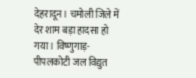देहरादून। चमोली जिले में देर शाम बड़ा हादसा हो गया। विष्णुगाड़-पीपलकोटी जल विद्युत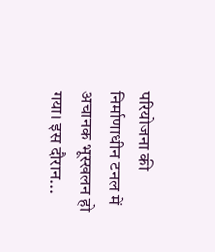परियोजना की निर्माणाधीन टनल में अचानक भूस्खलन हो गया। इस दौरान...